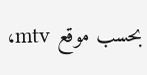بحسب موقع mtv،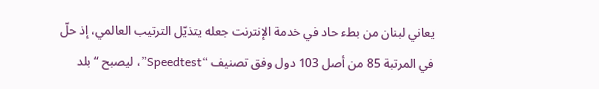يعاني لبنان من بطء حاد في خدمة الإنترنت جعله يتذيّل الترتيب العالمي، إذ حلّ في المرتبة 85 من أصل 103 دول وفق تصنيف “Speedtest”، ليصبح “بلد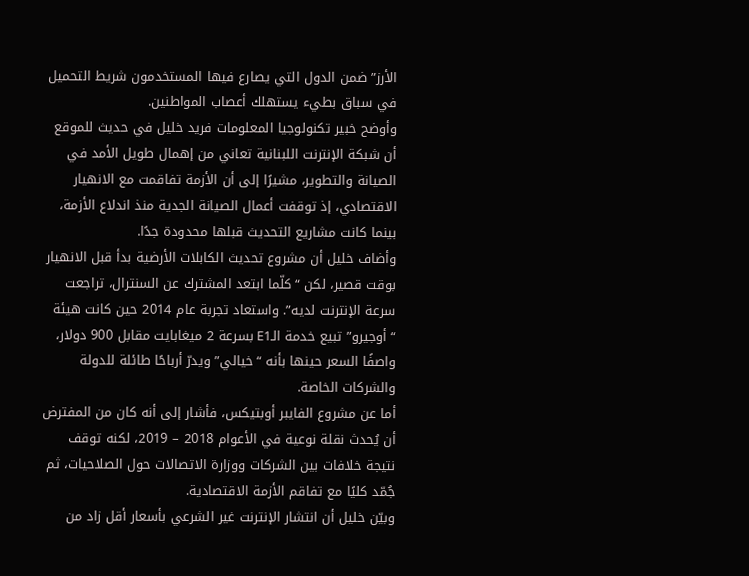الأرز” ضمن الدول التي يصارع فيها المستخدمون شريط التحميل في سباق بطيء يستهلك أعصاب المواطنين.
وأوضح خبير تكنولوجيا المعلومات فريد خليل في حديث للموقع أن شبكة الإنترنت اللبنانية تعاني من إهمال طويل الأمد في الصيانة والتطوير، مشيرًا إلى أن الأزمة تفاقمت مع الانهيار الاقتصادي، إذ توقفت أعمال الصيانة الجدية منذ اندلاع الأزمة، بينما كانت مشاريع التحديث قبلها محدودة جدًا.
وأضاف خليل أن مشروع تحديث الكابلات الأرضية بدأ قبل الانهيار بوقت قصير، لكن “كلّما ابتعد المشترك عن السنترال، تراجعت سرعة الإنترنت لديه”. واستعاد تجربة عام 2014 حين كانت هيئة “أوجيرو” تبيع خدمة الـE1 بسرعة 2 ميغابايت مقابل 900 دولار، واصفًا السعر حينها بأنه “خيالي” ويدرّ أرباحًا طائلة للدولة والشركات الخاصة.
أما عن مشروع الفايبر أوبتيكس، فأشار إلى أنه كان من المفترض أن يُحدث نقلة نوعية في الأعوام 2018 – 2019، لكنه توقف نتيجة خلافات بين الشركات ووزارة الاتصالات حول الصلاحيات، ثم جُمّد كليًا مع تفاقم الأزمة الاقتصادية.
وبيّن خليل أن انتشار الإنترنت غير الشرعي بأسعار أقل زاد من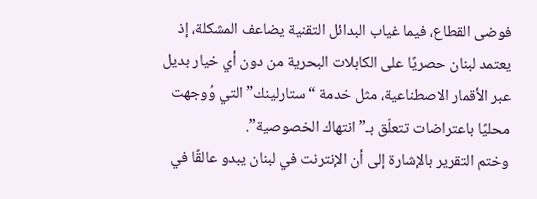فوضى القطاع، فيما غياب البدائل التقنية يضاعف المشكلة، إذ يعتمد لبنان حصريًا على الكابلات البحرية من دون أي خيار بديل عبر الأقمار الاصطناعية، مثل خدمة “ستارلينك” التي وُوجهت محليًا باعتراضات تتعلّق بـ”انتهاك الخصوصية”.
وختم التقرير بالإشارة إلى أن الإنترنت في لبنان يبدو عالقًا في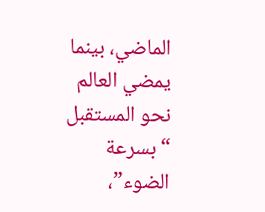الماضي، بينما يمضي العالم نحو المستقبل “بسرعة الضوء”،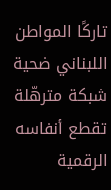تاركًا المواطن اللبناني ضحية شبكة مترهّلة تقطع أنفاسه الرقمية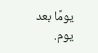يومًا بعد يوم.